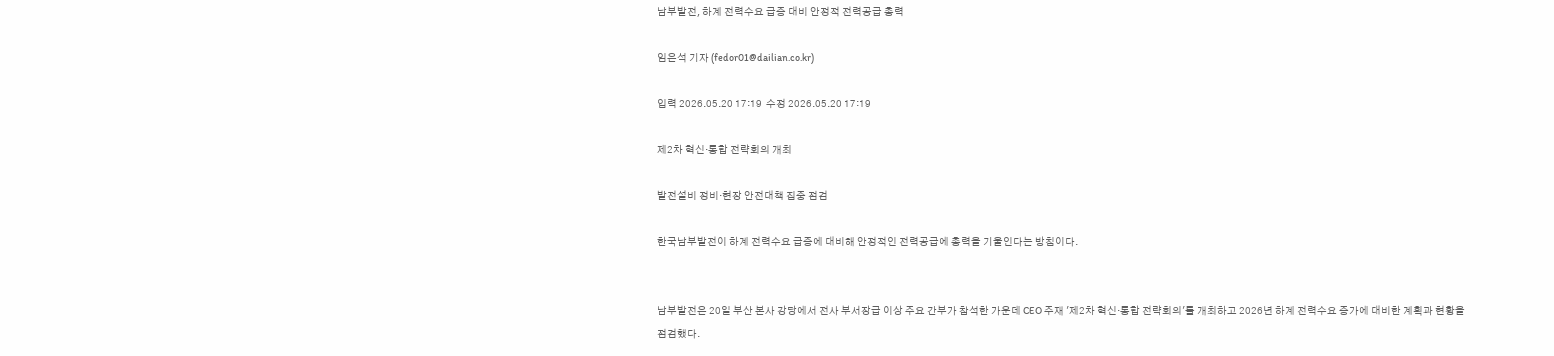남부발전, 하계 전력수요 급증 대비 안정적 전력공급 총력

임은석 기자 (fedor01@dailian.co.kr)

입력 2026.05.20 17:19  수정 2026.05.20 17:19

제2차 혁신·통합 전략회의 개최

발전설비 정비·현장 안전대책 집중 점검

한국남부발전이 하계 전력수요 급증에 대비해 안정적인 전력공급에 총력을 기울인다는 방침이다.


남부발전은 20일 부산 본사 강당에서 전사 부서장급 이상 주요 간부가 참석한 가운데 CEO 주재 '제2차 혁신·통합 전략회의'를 개최하고 2026년 하계 전력수요 증가에 대비한 계획과 현황을 점검했다.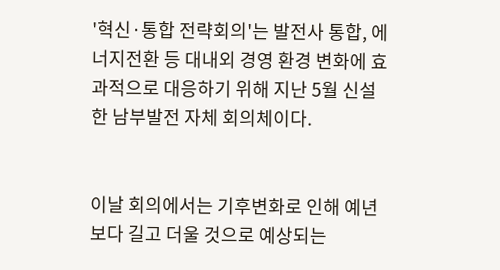'혁신·통합 전략회의'는 발전사 통합, 에너지전환 등 대내외 경영 환경 변화에 효과적으로 대응하기 위해 지난 5월 신설한 남부발전 자체 회의체이다.


이날 회의에서는 기후변화로 인해 예년보다 길고 더울 것으로 예상되는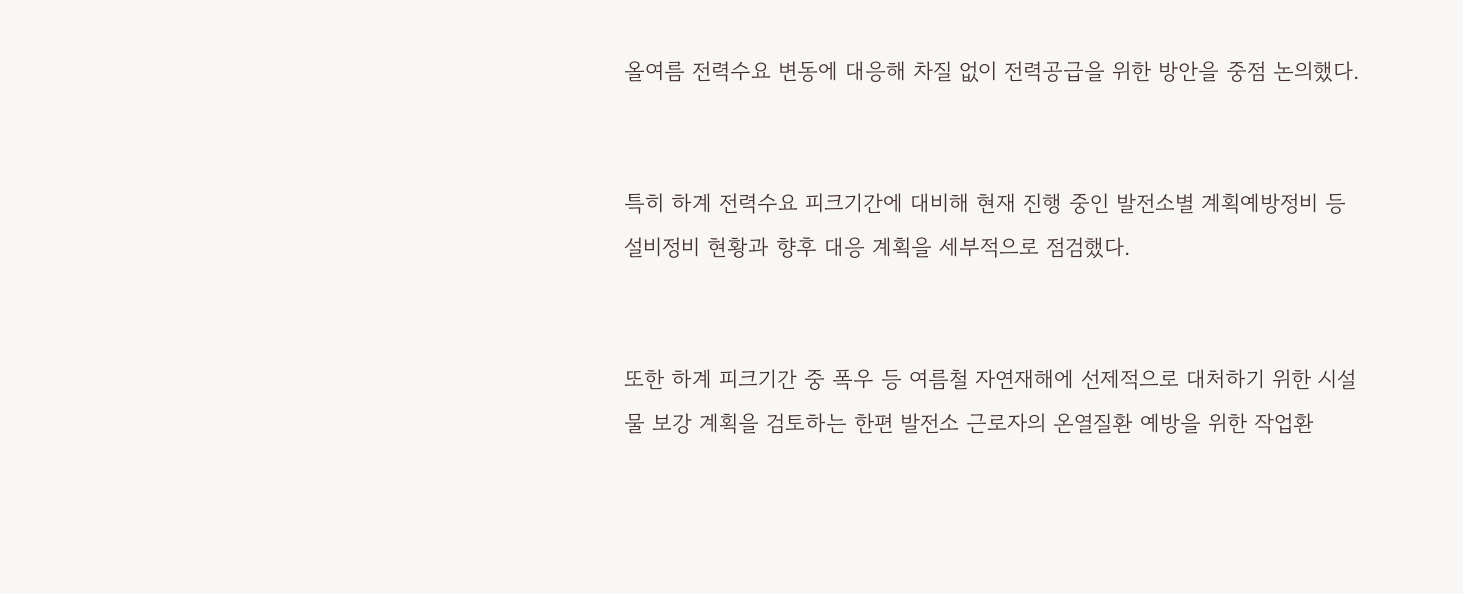올여름 전력수요 변동에 대응해 차질 없이 전력공급을 위한 방안을 중점 논의했다.


특히 하계 전력수요 피크기간에 대비해 현재 진행 중인 발전소별 계획예방정비 등 설비정비 현황과 향후 대응 계획을 세부적으로 점검했다.


또한 하계 피크기간 중 폭우 등 여름철 자연재해에 선제적으로 대처하기 위한 시설물 보강 계획을 검토하는 한편 발전소 근로자의 온열질환 예방을 위한 작업환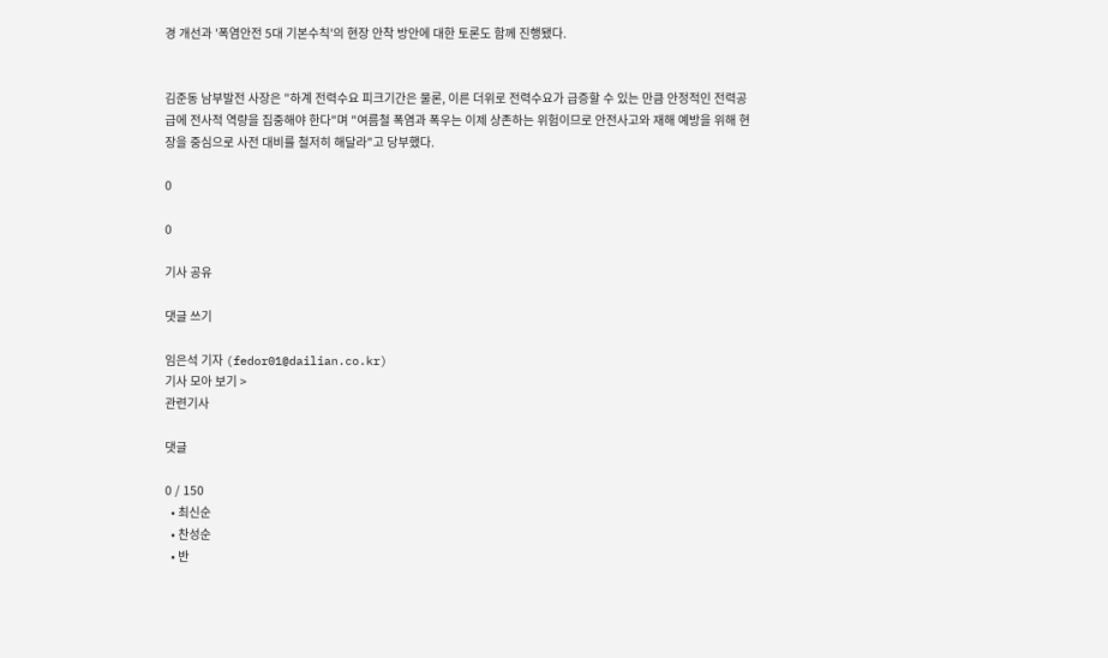경 개선과 '폭염안전 5대 기본수칙'의 현장 안착 방안에 대한 토론도 함께 진행됐다.


김준동 남부발전 사장은 "하계 전력수요 피크기간은 물론, 이른 더위로 전력수요가 급증할 수 있는 만큼 안정적인 전력공급에 전사적 역량을 집중해야 한다"며 "여름철 폭염과 폭우는 이제 상존하는 위험이므로 안전사고와 재해 예방을 위해 현장을 중심으로 사전 대비를 철저히 해달라"고 당부했다.

0

0

기사 공유

댓글 쓰기

임은석 기자 (fedor01@dailian.co.kr)
기사 모아 보기 >
관련기사

댓글

0 / 150
  • 최신순
  • 찬성순
  • 반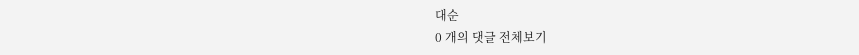대순
0 개의 댓글 전체보기